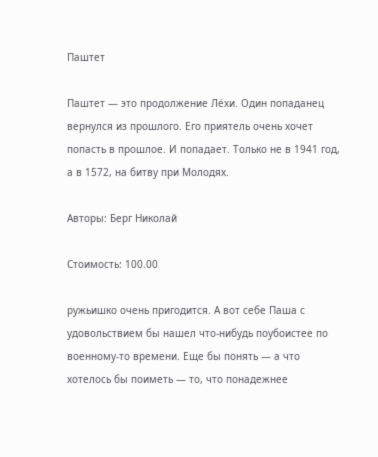Паштет

Паштет — это продолжение Лёхи. Один попаданец вернулся из прошлого. Его приятель очень хочет попасть в прошлое. И попадает. Только не в 1941 год, а в 1572, на битву при Молодях.

Авторы: Берг Николай

Стоимость: 100.00

ружьишко очень пригодится. А вот себе Паша с удовольствием бы нашел что-нибудь поубоистее по военному-то времени. Еще бы понять — а что хотелось бы поиметь — то, что понадежнее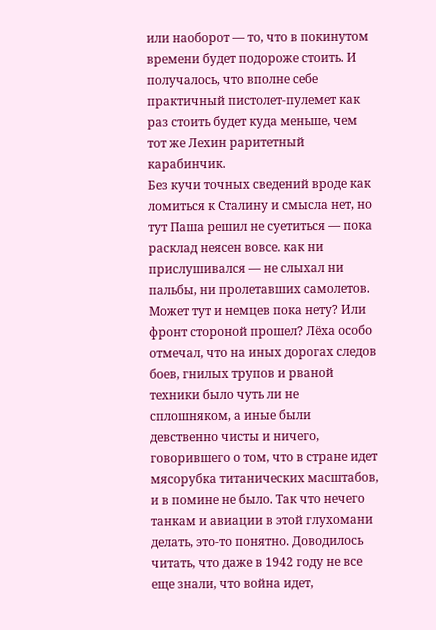или наоборот — то, что в покинутом времени будет подороже стоить. И получалось, что вполне себе практичный пистолет-пулемет как раз стоить будет куда меньше, чем тот же Лехин раритетный карабинчик.
Без кучи точных сведений вроде как ломиться к Сталину и смысла нет, но тут Паша решил не суетиться — пока расклад неясен вовсе. как ни прислушивался — не слыхал ни пальбы, ни пролетавших самолетов. Может тут и немцев пока нету? Или фронт стороной прошел? Лёха особо отмечал, что на иных дорогах следов боев, гнилых трупов и рваной техники было чуть ли не сплошняком, а иные были девственно чисты и ничего, говорившего о том, что в стране идет мясорубка титанических масштабов, и в помине не было. Так что нечего танкам и авиации в этой глухомани делать, это-то понятно. Доводилось читать, что даже в 1942 году не все еще знали, что война идет,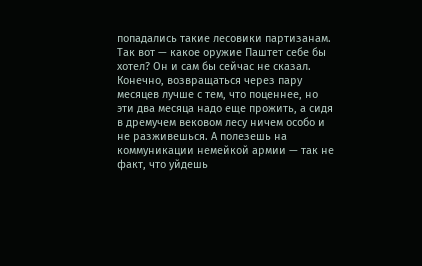попадались такие лесовики партизанам.
Так вот — какое оружие Паштет себе бы хотел? Он и сам бы сейчас не сказал. Конечно, возвращаться через пару месяцев лучше с тем, что поценнее, но эти два месяца надо еще прожить, а сидя в дремучем вековом лесу ничем особо и не разживешься. А полезешь на коммуникации немейкой армии — так не факт, что уйдешь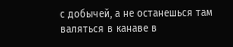с добычей, а не останешься там валяться в канаве в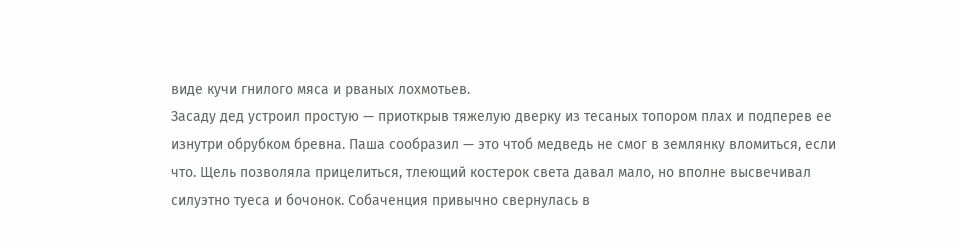виде кучи гнилого мяса и рваных лохмотьев.
Засаду дед устроил простую — приоткрыв тяжелую дверку из тесаных топором плах и подперев ее изнутри обрубком бревна. Паша сообразил — это чтоб медведь не смог в землянку вломиться, если что. Щель позволяла прицелиться, тлеющий костерок света давал мало, но вполне высвечивал силуэтно туеса и бочонок. Собаченция привычно свернулась в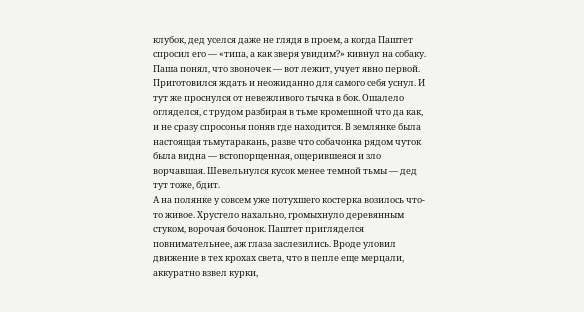клубок, дед уселся даже не глядя в проем, а когда Паштет спросил его — «типа, а как зверя увидим?» кивнул на собаку. Паша понял, что звоночек — вот лежит, учует явно первой.
Приготовился ждать и неожиданно для самого себя уснул. И тут же проснулся от невежливого тычка в бок. Ошалело огляделся, с трудом разбирая в тьме кромешной что да как, и не сразу спросонья поняв где находится. В землянке была настоящая тьмутаракань, разве что собачонка рядом чуток была видна — встопорщенная, ощерившеяся и зло ворчавшая. Шевельнулся кусок менее темной тьмы — дед тут тоже, бдит.
А на полянке у совсем уже потухшего костерка возилось что-то живое. Хрустело нахально, громыхнуло деревянным стуком, ворочая бочонок. Паштет пригляделся повнимательнее, аж глаза заслезились. Вроде уловил движение в тех крохах света, что в пепле еще мерцали, аккуратно взвел курки,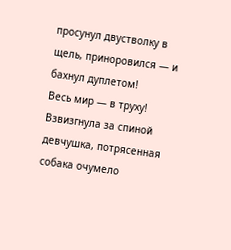просунул двустволку в щель, приноровился — и бахнул дуплетом!
Весь мир — в труху! Взвизгнула за спиной девчушка, потрясенная собака очумело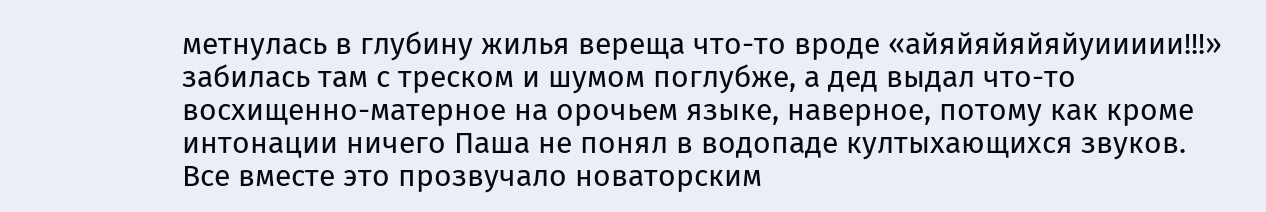метнулась в глубину жилья вереща что-то вроде «айяйяйяйяйуиииии!!!» забилась там с треском и шумом поглубже, а дед выдал что-то восхищенно-матерное на орочьем языке, наверное, потому как кроме интонации ничего Паша не понял в водопаде култыхающихся звуков. Все вместе это прозвучало новаторским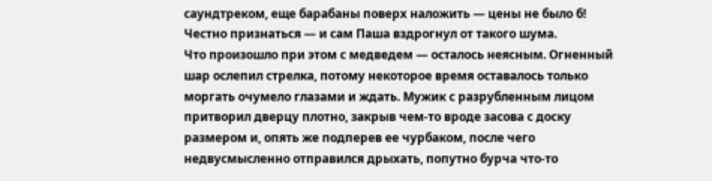саундтреком, еще барабаны поверх наложить — цены не было б! Честно признаться — и сам Паша вздрогнул от такого шума.
Что произошло при этом с медведем — осталось неясным. Огненный шар ослепил стрелка, потому некоторое время оставалось только моргать очумело глазами и ждать. Мужик с разрубленным лицом притворил дверцу плотно, закрыв чем-то вроде засова с доску размером и, опять же подперев ее чурбаком, после чего недвусмысленно отправился дрыхать, попутно бурча что-то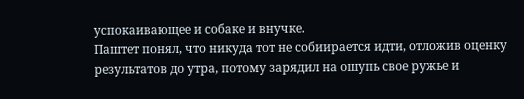успокаивающее и собаке и внучке.
Паштет понял, что никуда тот не собиирается идти, отложив оценку результатов до утра, потому зарядил на ошупь свое ружье и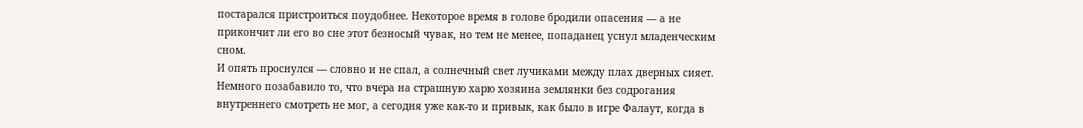постарался пристроиться поудобнее. Некоторое время в голове бродили опасения — а не прикончит ли его во сне этот безносый чувак, но тем не менее, попаданец уснул младенческим сном.
И опять проснулся — словно и не спал, а солнечный свет лучиками между плах дверных сияет. Немного позабавило то, что вчера на страшную харю хозяина землянки без содрогания внутреннего смотреть не мог, а сегодня уже как-то и привык, как было в игре Фалаут, когда в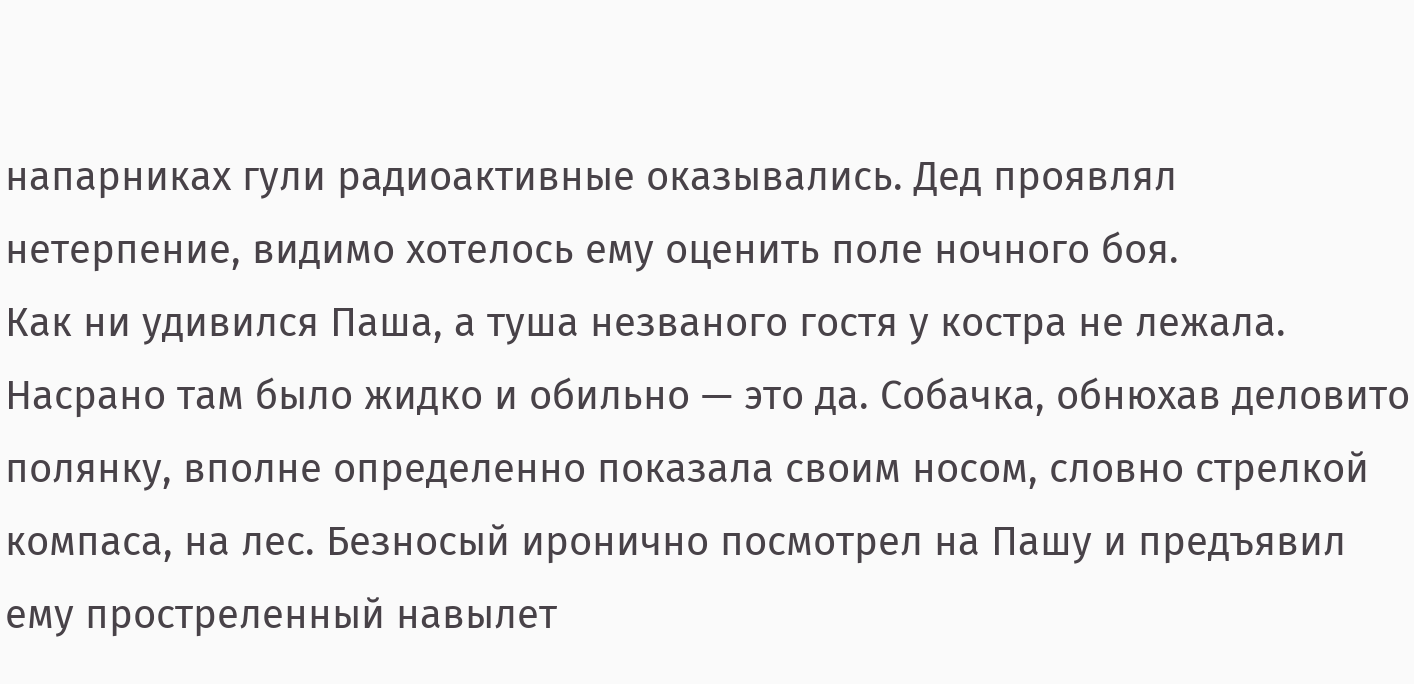напарниках гули радиоактивные оказывались. Дед проявлял нетерпение, видимо хотелось ему оценить поле ночного боя.
Как ни удивился Паша, а туша незваного гостя у костра не лежала. Насрано там было жидко и обильно — это да. Собачка, обнюхав деловито полянку, вполне определенно показала своим носом, словно стрелкой компаса, на лес. Безносый иронично посмотрел на Пашу и предъявил ему простреленный навылет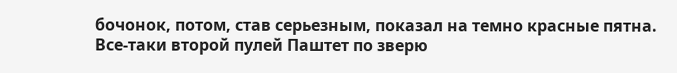бочонок, потом, став серьезным, показал на темно красные пятна. Все-таки второй пулей Паштет по зверю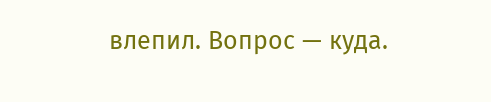влепил. Вопрос — куда.